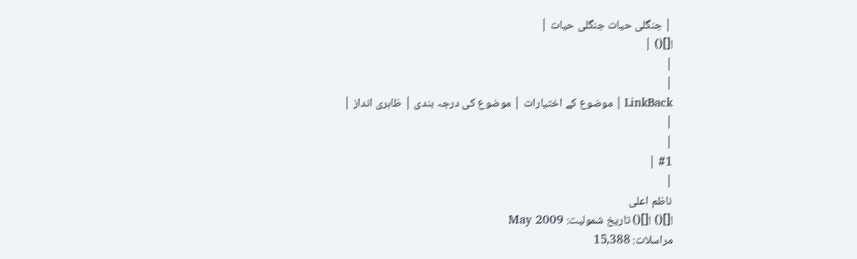| جنگلی حیات جنگلی حیات |
![]() |
|
|
LinkBack | موضوع کے اختیارات | موضوع کی درجہ بندی | ظاہری انداز |
|
|
#1 |
|
ناظم اعلی
![]() ![]() تاریخ شمولیت: May 2009
مراسلات: 15,388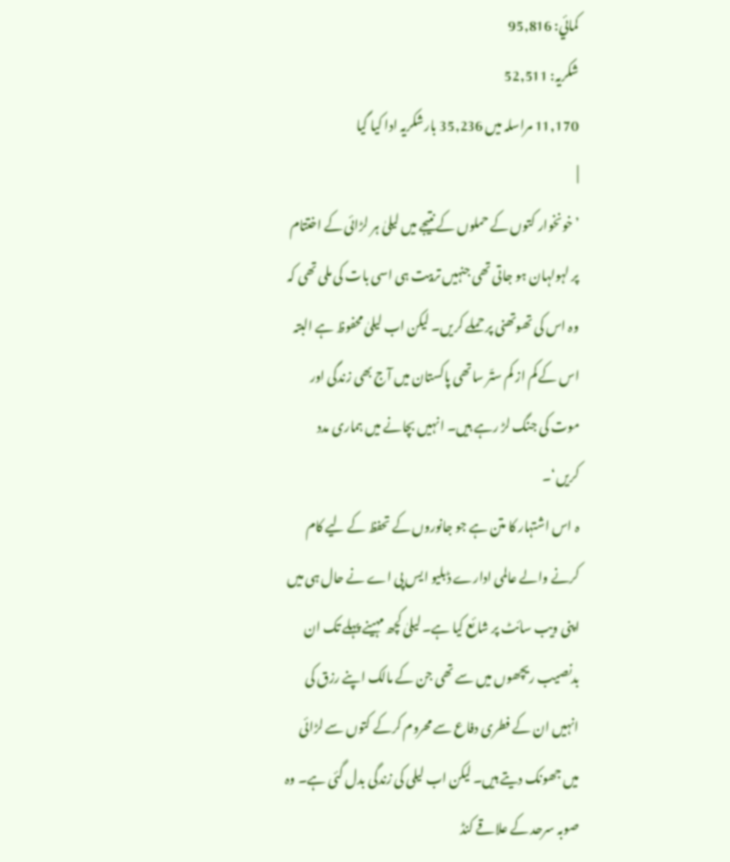کمائي: 95,816
شکریہ: 52,511
11,170 مراسلہ میں 35,236 بارشکریہ ادا کیا گیا
|
’خونخوار کتوں کے حملوں کے نتیجے میں لیلیٰ ہر لڑائی کے اختتام پر لہولہان ہو جاتی تھی جنہیں تربیت ہی اسی بات کی ملی تھی کہ وہ اس کی تھوتھنی پر حملے کریں۔ لیکن اب لیلیٰ محفوظ ہے البتہ اس کے کم از کم ستّر ساتھی پاکستان میں آج بھی زندگی اور موت کی جنگ لڑ رہے ہیں۔ انہیں بچانے میں ہماری مدد کریں‘۔
ہ اس اشتہار کا متن ہے جو جانوروں کے تحفظ کے لیے کام کرنے والے عالمی ادارے ڈبلیو ایس پی اے نے حال ہی میں اپنی ویب سائٹ پر شائع کیا ہے۔ لیلیٰ کچھ مہینے پہلے تک ان بدنصیب ریچھوں میں سے تھی جن کے مالک اپنے رزق کی انہیں ان کے فطری دفاع سے محروم کرکے کتوں سے لڑائی میں جھونک دیتے ہیں۔ لیکن اب لیلی کی زندگی بدل گئی ہے۔ وہ صوبہ سرحد کے علاقے کنڈ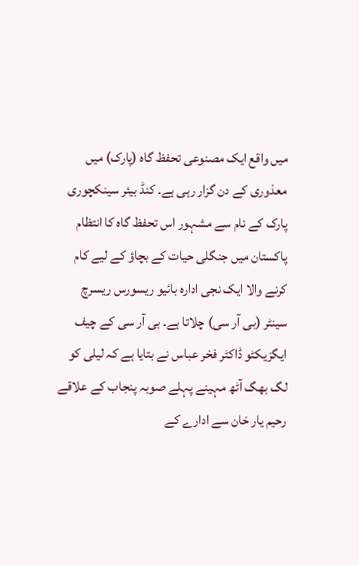میں واقع ایک مصنوعی تحفظ گاہ (پارک) میں معذوری کے دن گزار رہی ہے۔ کنڈ بیئر سینکچوری پارک کے نام سے مشہور اس تحفظ گاہ کا انتظام پاکستان میں جنگلی حیات کے بچاؤ کے لیے کام کرنے والا ایک نجی ادارہ بائیو ریسورس ریسرچ سینٹر (بی آر سی) چلاتا ہے۔ بی آر سی کے چیف ایگزیکٹو ڈاکٹر فخر عباس نے بتایا ہے کہ لیلی کو لگ بھگ آٹھ مہینے پہلے صوبہ پنجاب کے علاقے رحیم یار خان سے ادارے کے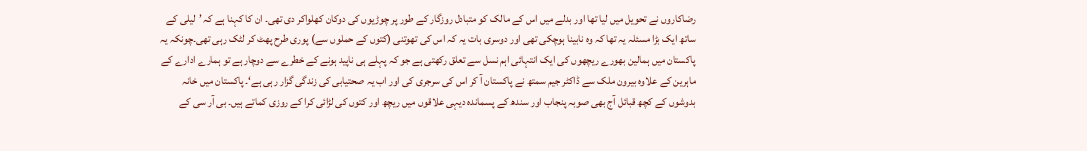رضاکاروں نے تحویل میں لیا تھا اور بدلے میں اس کے مالک کو متبادل روزگار کے طور پر چوڑیوں کی دوکان کھلواکر دی تھی۔ ان کا کہنا ہے کہ ’لیلی کے ساتھ ایک بڑا مسئلہ یہ تھا کہ وہ نابینا ہوچکی تھی اور دوسری بات یہ کہ اس کی تھوتنی (کتوں کے حملوں سے) پوری طرح پھٹ کر لٹک رہی تھی۔چونکہ یہ پاکستان میں ہمالین بھورے ریچھوں کی ایک انتہائی اہم نسل سے تعلق رکھتی ہے جو کہ پہلے ہی ناپید ہونے کے خطرے سے دوچار ہے تو ہمارے ادارے کے ماہرین کے علاوہ بیرون ملک سے ڈاکٹر جیم سمتھ نے پاکستان آ کر اس کی سرجری کی اور اب یہ صحتیابی کی زندگی گزار رہی ہے‘۔ پاکستان میں خانہ بدوشوں کے کچھ قبائل آج بھی صوبہ پنجاب اور سندھ کے پسماندہ دیہی علاقوں میں ریچھ اور کتوں کی لڑائی کرا کے روزی کماتے ہیں۔ بی آر سی کے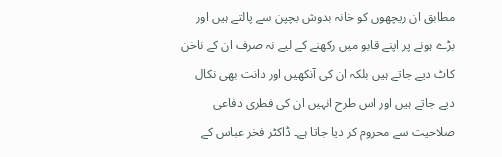مطابق ان ریچھوں کو خانہ بدوش بچپن سے پالتے ہیں اور بڑے ہونے پر اپنے قابو میں رکھنے کے لیے نہ صرف ان کے ناخن کاٹ دیے جاتے ہیں بلکہ ان کی آنکھیں اور دانت بھی نکال دیے جاتے ہیں اور اس طرح انہیں ان کی فطری دفاعی صلاحیت سے محروم کر دیا جاتا ہے۔ ڈاکٹر فخر عباس کے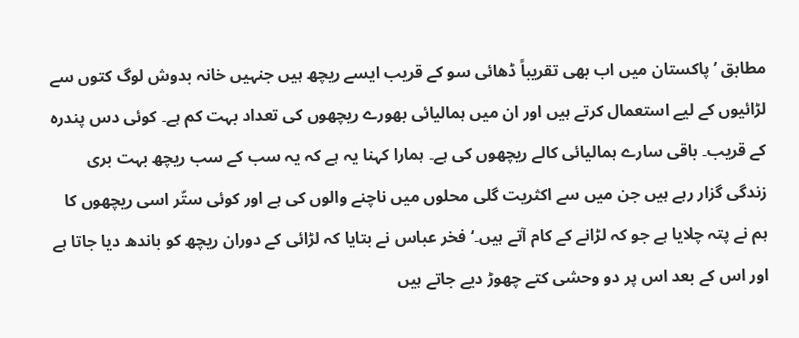مطابق ’پاکستان میں اب بھی تقریباً ڈھائی سو کے قریب ایسے ریچھ ہیں جنہیں خانہ بدوش لوگ کتوں سے لڑائیوں کے لیے استعمال کرتے ہیں اور ان میں ہمالیائی بھورے ریچھوں کی تعداد بہت کم ہے۔ کوئی دس پندرہ کے قریب۔ باقی سارے ہمالیائی کالے ریچھوں کی ہے۔ ہمارا کہنا یہ ہے کہ یہ سب کے سب ریچھ بہت بری زندگی گزار رہے ہیں جن میں سے اکثریت گلی محلوں میں ناچنے والوں کی ہے اور کوئی ستّر اسی ریچھوں کا ہم نے پتہ چلایا ہے جو کہ لڑانے کے کام آتے ہیں۔‘ فخر عباس نے بتایا کہ لڑائی کے دوران ریچھ کو باندھ دیا جاتا ہے اور اس کے بعد اس پر دو وحشی کتے چھوڑ دیے جاتے ہیں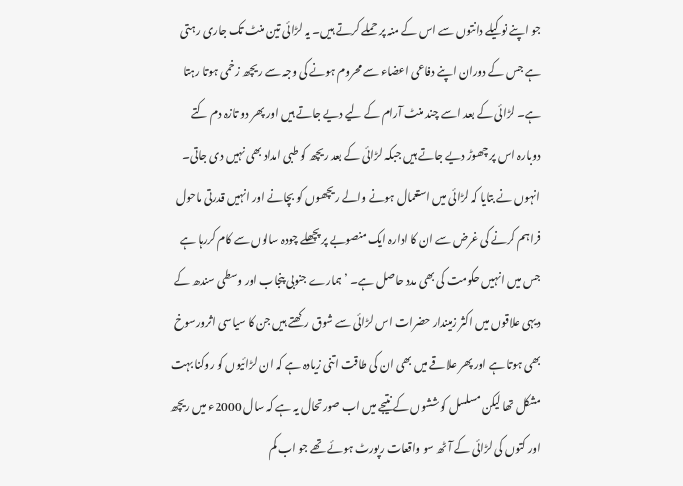جو اپنے نوکیلے دانتوں سے اس کے منہ پر حملے کرتے ہیں۔ یہ لڑائی تین منٹ تک جاری رہتی ہے جس کے دوران اپنے دفاعی اعضاء سے محروم ہونے کی وجہ سے ریچھ زخمی ہوتا رہتا ہے۔ لڑائی کے بعد اسے چند منٹ آرام کے لیے دیے جاتے ہیں اور پھر دو تازہ دم کتے دوبارہ اس پر چھوڑ دیے جاتے ہیں جبکہ لڑائی کے بعد ریچھ کو طبی امداد بھی نہیں دی جاتی۔ انہوں نے بتایا کہ لڑائی میں استعمال ہونے والے ریچھوں کو بچانے اور انہیں قدرتی ماحول فراہم کرنے کی غرض سے ان کا ادارہ ایک منصوبے پر پچھلے چودہ سالوں سے کام کررہا ہے جس میں انہیں حکومت کی بھی مدد حاصل ہے۔ ’ہمارے جنوبی پنجاب اور وسطی سندھ کے دیہی علاقوں میں اکثر زمیندار حضرات اس لڑائی سے شوق رکھتے ہیں جن کا سیاسی اثرورسوخ بھی ہوتا ہے اور پھر علاقے میں بھی ان کی طاقت اتنی زیادہ ہے کہ ان لڑائیوں کو روکنا بہت مشکل تھا لیکن مسلسل کوششوں کے نتیجے میں اب صورتحال یہ ہے کہ سال 2000ء میں ریچھ اور کتوں کی لڑائی کے آٹھ سو واقعات رپورٹ ہوئے تھے جو اب کم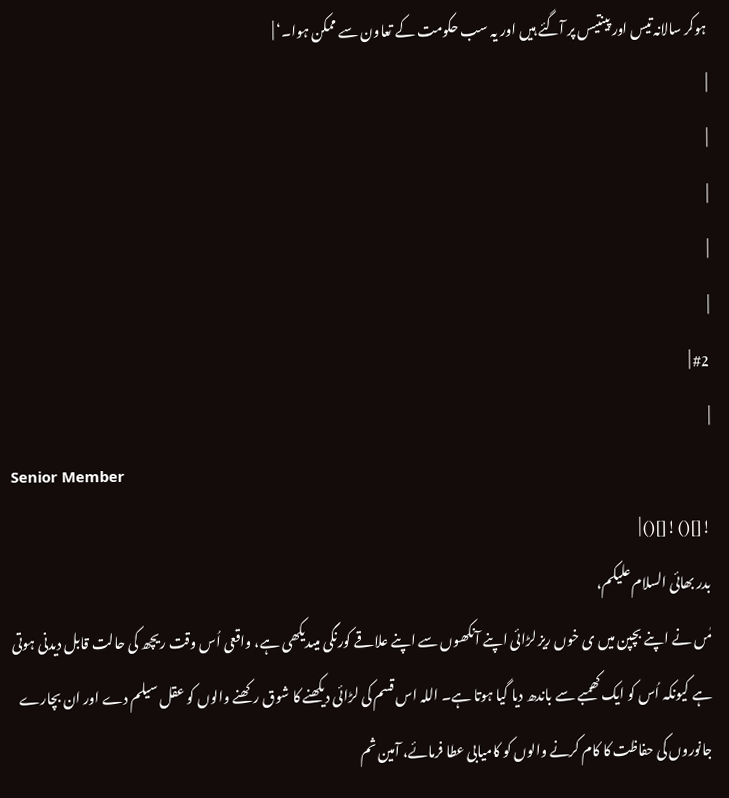ہوکر سالانہ تیس اور پینتیس پر آگئے ہیں اور یہ سب حکومت کے تعاون سے ممکن ہوا۔‘ |
|
|
|
|
|
#2 |
|
Senior Member
![]() ![]() |
بدر بھائی السلام علیکم،
مٰں نے اپنے بچپن میں ی خوں ریز لڑائی اپنے آنکھوں سے اپنے علاقے کورنگی میںدیکھی ہے، واقعی اُس وقت ریچھ کی حالت قابل دیدنی ہوتی ہے کیونکہ اُس کو ایک کھمبے سے باندھ دیا گیا ہوتا ہے۔ اللہ اس قسم کی لڑائی دیکھنے کا شوق رکھنے والوں کو عقل سیلم دے اور ان بچارے جانوروں کی حفاظت کا کام کرنے والوں کو کامیابی عطا فرمائے، آمین ثم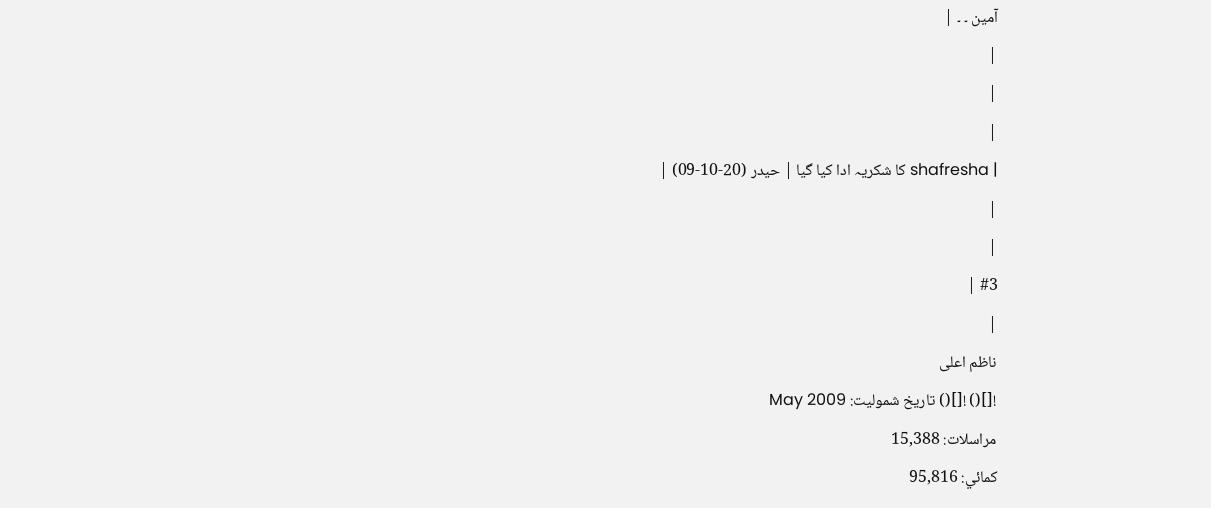آمین ۔ ۔ |
|
|
|
| shafresha کا شکریہ ادا کیا گیا | حیدر (20-10-09) |
|
|
#3 |
|
ناظم اعلی
![]() ![]() تاریخ شمولیت: May 2009
مراسلات: 15,388
کمائي: 95,816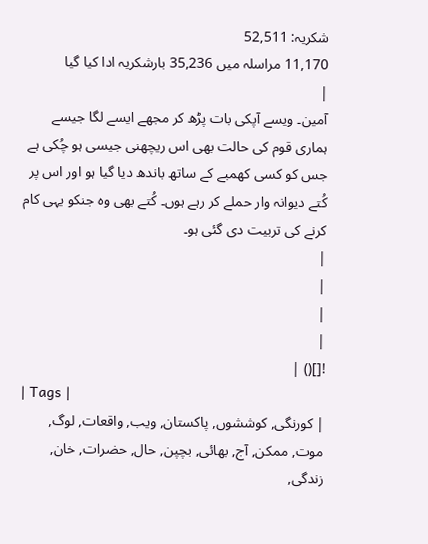شکریہ: 52,511
11,170 مراسلہ میں 35,236 بارشکریہ ادا کیا گیا
|
آمین۔ ویسے آپکی بات پڑھ کر مجھے ایسے لگا جیسے ہماری قوم کی حالت بھی اس ریچھنی جیسی ہو چُکی ہے جس کو کسی کھمبے کے ساتھ باندھ دیا گیا ہو اور اس پر کُتے دیوانہ وار حملے کر رہے ہوں۔ کُتے بھی وہ جنکو یہی کام کرنے کی تربیت دی گئی ہو۔
|
|
|
|
![]() |
| Tags |
| کورنگی, کوششوں, پاکستان, ویب, واقعات, لوگ, موت, ممکن, آج, بھائی, بچپن, حال, حضرات, خان, زندگی,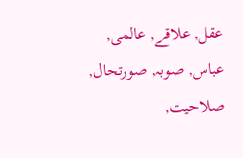عقل, علاقے, عالمی, عباس, صوبہ, صورتحال, صلاحیت,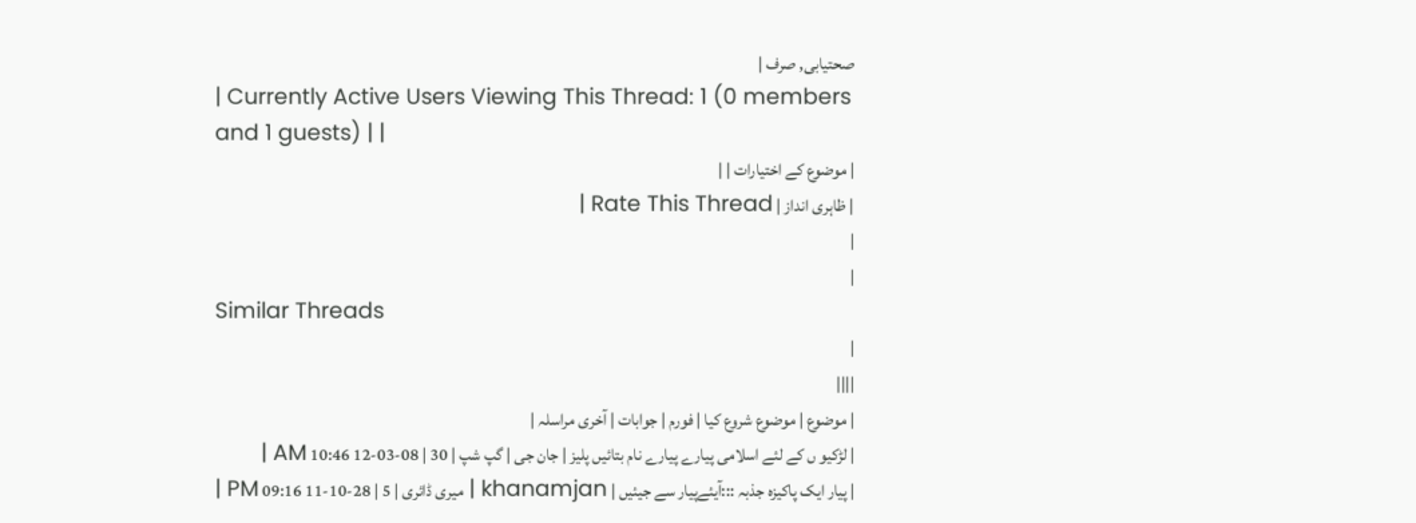صحتیابی, صرف |
| Currently Active Users Viewing This Thread: 1 (0 members and 1 guests) | |
| موضوع کے اختیارات | |
| ظاہری انداز | Rate This Thread |
|
|
Similar Threads
|
||||
| موضوع | موضوع شروع کیا | فورم | جوابات | آخری مراسلہ |
| لڑکیو ں کے لئے اسلامی پیارے پیارے نام بتائیں پلیز | جان جی | گپ شپ | 30 | 08-03-12 10:46 AM |
| پیار ایک پاکیزہ جذبہ :::آیئےپیار سے جیئیں | khanamjan | میری ڈائری | 5 | 28-10-11 09:16 PM |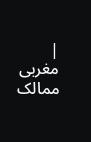| مغربی ممالک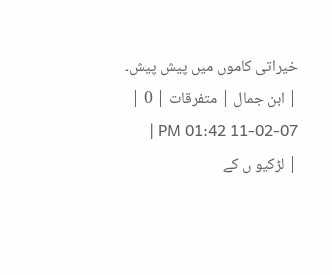خیراتی کاموں میں پیش پیش۔ | ابن جمال | متفرقات | 0 | 07-02-11 01:42 PM |
| لڑکیو ں کے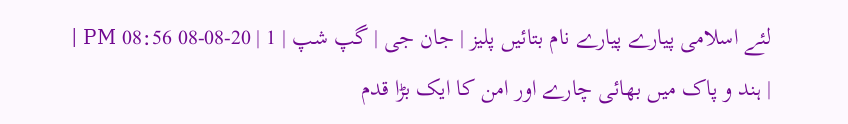لئے اسلامی پیارے پیارے نام بتائیں پلیز | جان جی | گپ شپ | 1 | 20-08-08 08:56 PM |
| ہند و پاک میں بھائی چارے اور امن کا ایک بڑا قدم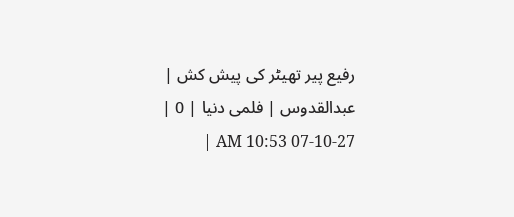رفیع پیر تھیٹر کی پیش کش | عبدالقدوس | فلمی دنیا | 0 | 27-10-07 10:53 AM |